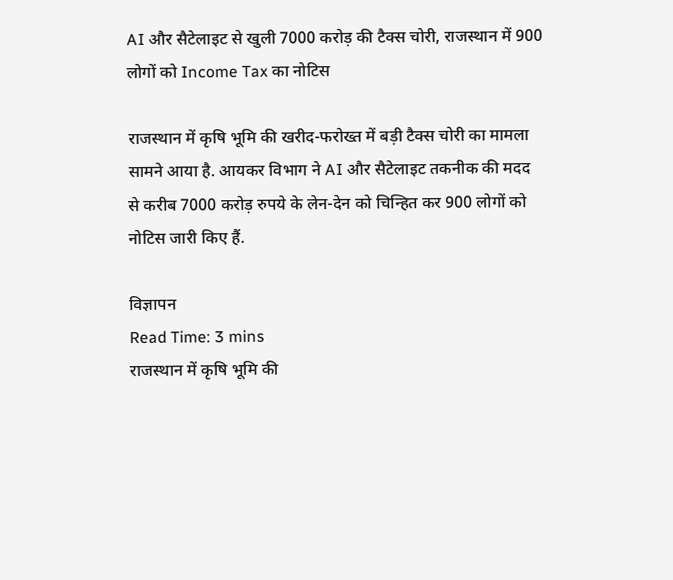AI और सैटेलाइट से खुली 7000 करोड़ की टैक्स चोरी, राजस्थान में 900 लोगों को Income Tax का नोटिस

राजस्थान में कृषि भूमि की खरीद-फरोख्त में बड़ी टैक्स चोरी का मामला सामने आया है. आयकर विभाग ने AI और सैटेलाइट तकनीक की मदद से करीब 7000 करोड़ रुपये के लेन-देन को चिन्हित कर 900 लोगों को नोटिस जारी किए हैं.

विज्ञापन
Read Time: 3 mins
राजस्थान में कृषि भूमि की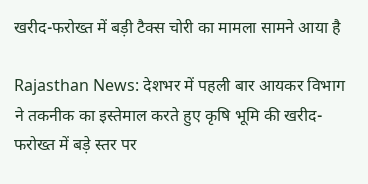खरीद-फरोख्त में बड़ी टैक्स चोरी का मामला सामने आया है

Rajasthan News: देशभर में पहली बार आयकर विभाग ने तकनीक का इस्तेमाल करते हुए कृषि भूमि की खरीद-फरोख्त में बड़े स्तर पर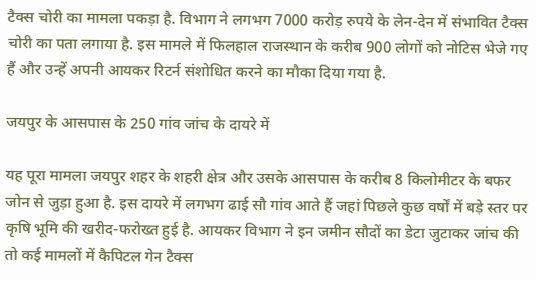टैक्स चोरी का मामला पकड़ा है. विभाग ने लगभग 7000 करोड़ रुपये के लेन-देन में संभावित टैक्स चोरी का पता लगाया है. इस मामले में फिलहाल राजस्थान के करीब 900 लोगों को नोटिस भेजे गए हैं और उन्हें अपनी आयकर रिटर्न संशोधित करने का मौका दिया गया है.

जयपुर के आसपास के 250 गांव जांच के दायरे में

यह पूरा मामला जयपुर शहर के शहरी क्षेत्र और उसके आसपास के करीब 8 किलोमीटर के बफर जोन से जुड़ा हुआ है. इस दायरे में लगभग ढाई सौ गांव आते हैं जहां पिछले कुछ वर्षों में बड़े स्तर पर कृषि भूमि की खरीद-फरोख्त हुई है. आयकर विभाग ने इन जमीन सौदों का डेटा जुटाकर जांच की तो कई मामलों में कैपिटल गेन टैक्स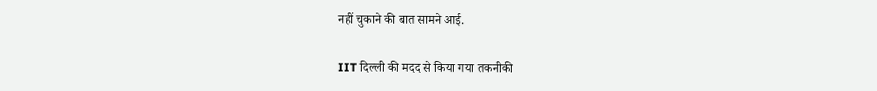नहीं चुकाने की बात सामने आई.

IIT दिल्ली की मदद से किया गया तकनीकी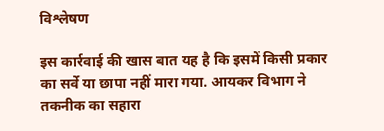विश्लेषण

इस कार्रवाई की खास बात यह है कि इसमें किसी प्रकार का सर्वे या छापा नहीं मारा गया. आयकर विभाग ने तकनीक का सहारा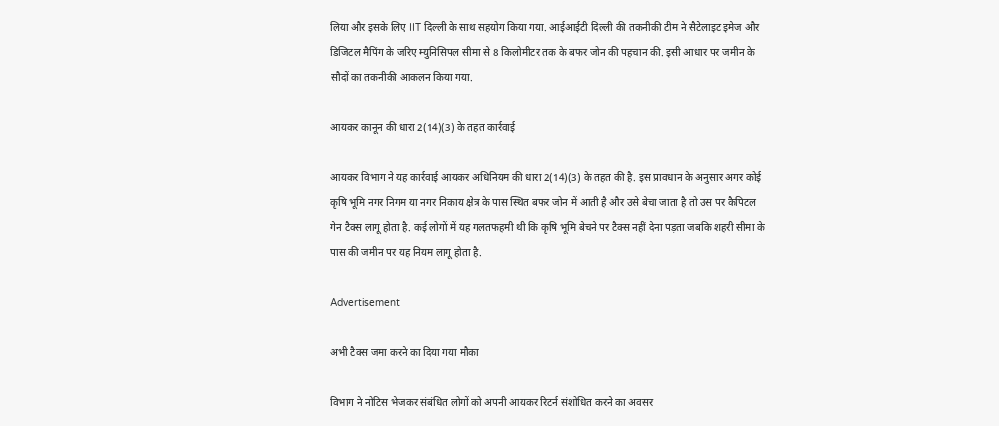लिया और इसके लिए IIT दिल्ली के साथ सहयोग किया गया. आईआईटी दिल्ली की तकनीकी टीम ने सैटेलाइट इमेज और डिजिटल मैपिंग के जरिए म्युनिसिपल सीमा से 8 किलोमीटर तक के बफर जोन की पहचान की. इसी आधार पर जमीन के सौदों का तकनीकी आकलन किया गया.

आयकर कानून की धारा 2(14)(3) के तहत कार्रवाई

आयकर विभाग ने यह कार्रवाई आयकर अधिनियम की धारा 2(14)(3) के तहत की है. इस प्रावधान के अनुसार अगर कोई कृषि भूमि नगर निगम या नगर निकाय क्षेत्र के पास स्थित बफर जोन में आती है और उसे बेचा जाता है तो उस पर कैपिटल गेन टैक्स लागू होता है. कई लोगों में यह गलतफहमी थी कि कृषि भूमि बेचने पर टैक्स नहीं देना पड़ता जबकि शहरी सीमा के पास की जमीन पर यह नियम लागू होता है.

Advertisement

अभी टैक्स जमा करने का दिया गया मौका

विभाग ने नोटिस भेजकर संबंधित लोगों को अपनी आयकर रिटर्न संशोधित करने का अवसर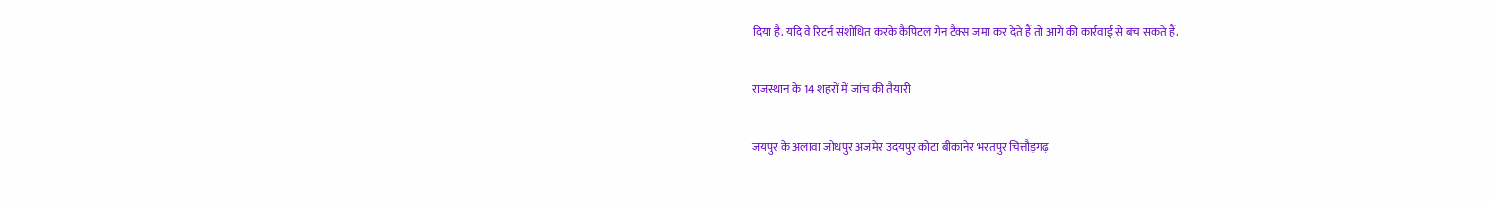दिया है. यदि वे रिटर्न संशोधित करके कैपिटल गेन टैक्स जमा कर देते हैं तो आगे की कार्रवाई से बच सकते हैं.

राजस्थान के 14 शहरों में जांच की तैयारी

जयपुर के अलावा जोधपुर अजमेर उदयपुर कोटा बीकानेर भरतपुर चित्तौड़गढ़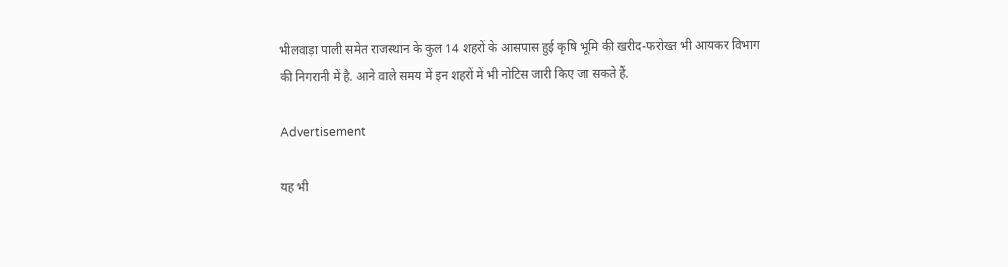भीलवाड़ा पाली समेत राजस्थान के कुल 14 शहरों के आसपास हुई कृषि भूमि की खरीद-फरोख्त भी आयकर विभाग की निगरानी में है. आने वाले समय में इन शहरों में भी नोटिस जारी किए जा सकते हैं.

Advertisement

यह भी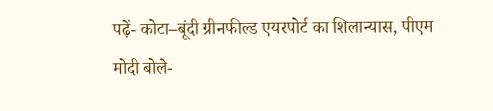पढ़ें- कोटा–बूंदी ग्रीनफील्ड एयरपोर्ट का शिलान्यास, पीएम मोदी बोले-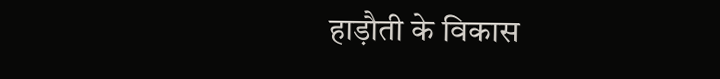हाड़ौती के विकास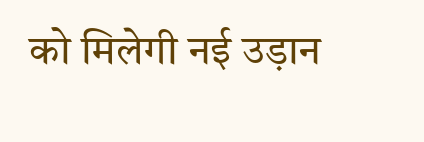को मिलेगी नई उड़ान